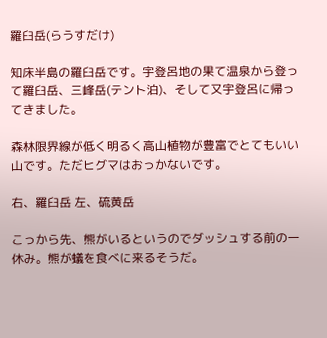羅臼岳(らうすだけ)

知床半島の羅臼岳です。宇登呂地の果て温泉から登って羅臼岳、三峰岳(テント泊)、そして又宇登呂に帰ってきました。

森林限界線が低く明るく高山植物が豊富でとてもいい山です。ただヒグマはおっかないです。

右、羅臼岳 左、硫黄岳

こっから先、熊がいるというのでダッシュする前の一休み。熊が蟻を食べに来るそうだ。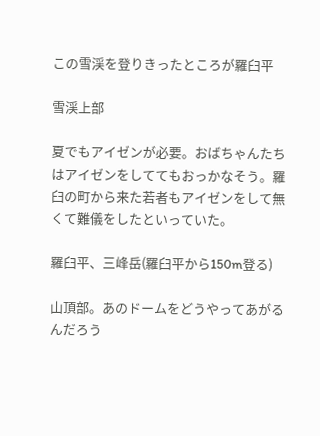この雪渓を登りきったところが羅臼平

雪渓上部

夏でもアイゼンが必要。おばちゃんたちはアイゼンをしててもおっかなそう。羅臼の町から来た若者もアイゼンをして無くて難儀をしたといっていた。

羅臼平、三峰岳(羅臼平から150m登る)

山頂部。あのドームをどうやってあがるんだろう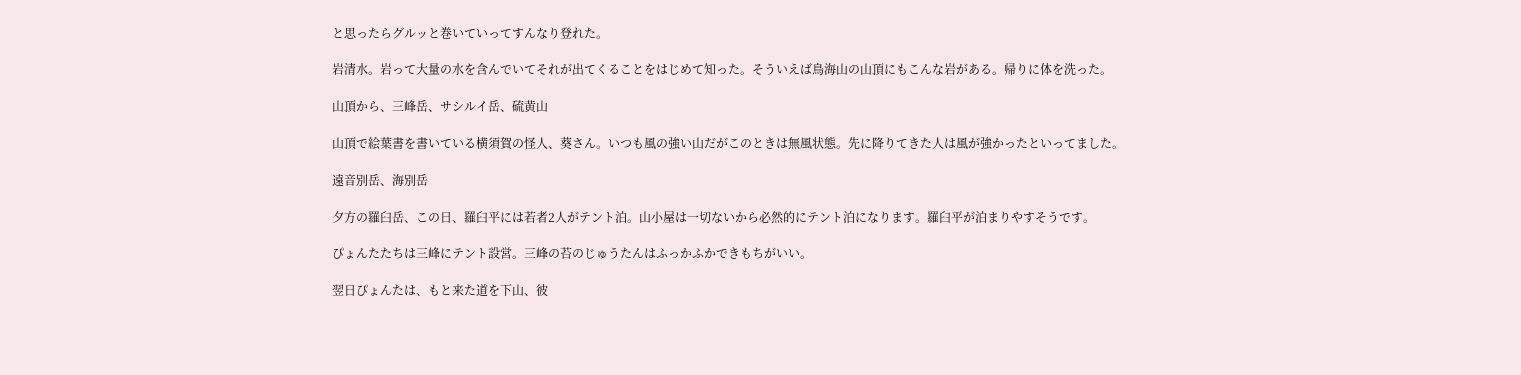と思ったらグルッと巻いていってすんなり登れた。

岩清水。岩って大量の水を含んでいてそれが出てくることをはじめて知った。そういえば鳥海山の山頂にもこんな岩がある。帰りに体を洗った。

山頂から、三峰岳、サシルイ岳、硫黄山

山頂で絵葉書を書いている横須賀の怪人、葵さん。いつも風の強い山だがこのときは無風状態。先に降りてきた人は風が強かったといってました。

遠音別岳、海別岳

夕方の羅臼岳、この日、羅臼平には若者2人がテント泊。山小屋は一切ないから必然的にテント泊になります。羅臼平が泊まりやすそうです。

ぴょんたたちは三峰にテント設営。三峰の苔のじゅうたんはふっかふかできもちがいい。

翌日ぴょんたは、もと来た道を下山、彼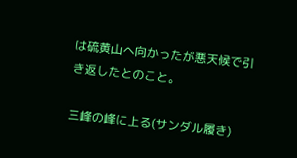は硫黄山へ向かったが悪天候で引き返したとのこと。

三峰の峰に上る(サンダル履き)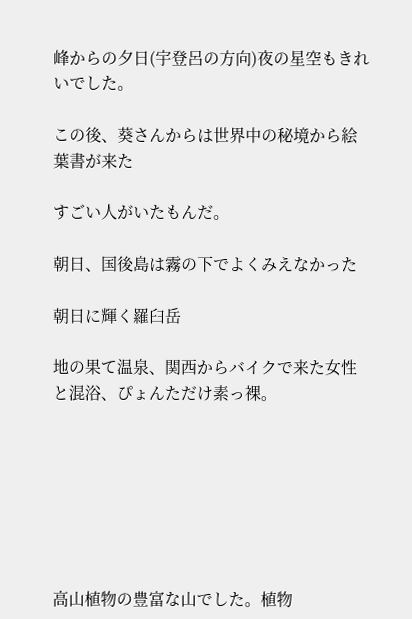峰からの夕日(宇登呂の方向)夜の星空もきれいでした。

この後、葵さんからは世界中の秘境から絵葉書が来た

すごい人がいたもんだ。

朝日、国後島は霧の下でよくみえなかった

朝日に輝く羅臼岳

地の果て温泉、関西からバイクで来た女性と混浴、ぴょんただけ素っ裸。







高山植物の豊富な山でした。植物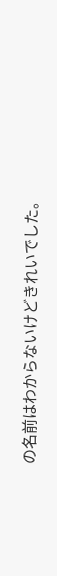の名前はわからないけどきれいでした。